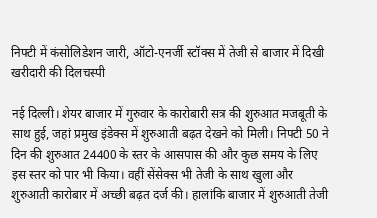निफ्टी में कंसोलिडेशन जारी, ऑटो-एनर्जी स्टॉक्स में तेजी से बाजार में दिखी खरीदारी की दिलचस्पी

नई दिल्ली। शेयर बाजार में गुरुवार के कारोबारी सत्र की शुरुआत मजबूती के साथ हुई, जहां प्रमुख इंडेक्स में शुरुआती बढ़त देखने को मिली। निफ्टी 50 ने दिन की शुरुआत 24400 के स्तर के आसपास की और कुछ समय के लिए इस स्तर को पार भी किया। वहीं सेंसेक्स भी तेजी के साथ खुला और शुरुआती कारोबार में अच्छी बढ़त दर्ज की। हालांकि बाजार में शुरुआती तेजी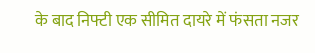के बाद निफ्टी एक सीमित दायरे में फंसता नजर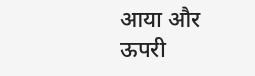आया और ऊपरी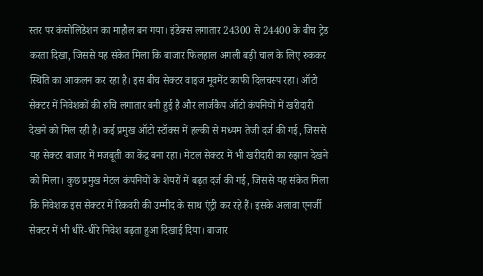स्तर पर कंसोलिडेशन का माहौल बन गया। इंडेक्स लगातार 24300 से 24400 के बीच ट्रेड करता दिखा, जिससे यह संकेत मिला कि बाजार फिलहाल अगली बड़ी चाल के लिए रुककर स्थिति का आकलन कर रहा है। इस बीच सेक्टर वाइज मूवमेंट काफी दिलचस्प रहा। ऑटो सेक्टर में निवेशकों की रुचि लगातार बनी हुई है और लार्जकैप ऑटो कंपनियों में खरीदारी देखने को मिल रही है। कई प्रमुख ऑटो स्टॉक्स में हल्की से मध्यम तेजी दर्ज की गई, जिससे यह सेक्टर बाजार में मजबूती का केंद्र बना रहा। मेटल सेक्टर में भी खरीदारी का रुझान देखने को मिला। कुछ प्रमुख मेटल कंपनियों के शेयरों में बढ़त दर्ज की गई, जिससे यह संकेत मिला कि निवेशक इस सेक्टर में रिकवरी की उम्मीद के साथ एंट्री कर रहे हैं। इसके अलावा एनर्जी सेक्टर में भी धीरे-धीरे निवेश बढ़ता हुआ दिखाई दिया। बाजार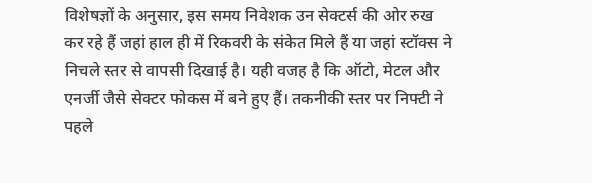विशेषज्ञों के अनुसार, इस समय निवेशक उन सेक्टर्स की ओर रुख कर रहे हैं जहां हाल ही में रिकवरी के संकेत मिले हैं या जहां स्टॉक्स ने निचले स्तर से वापसी दिखाई है। यही वजह है कि ऑटो, मेटल और एनर्जी जैसे सेक्टर फोकस में बने हुए हैं। तकनीकी स्तर पर निफ्टी ने पहले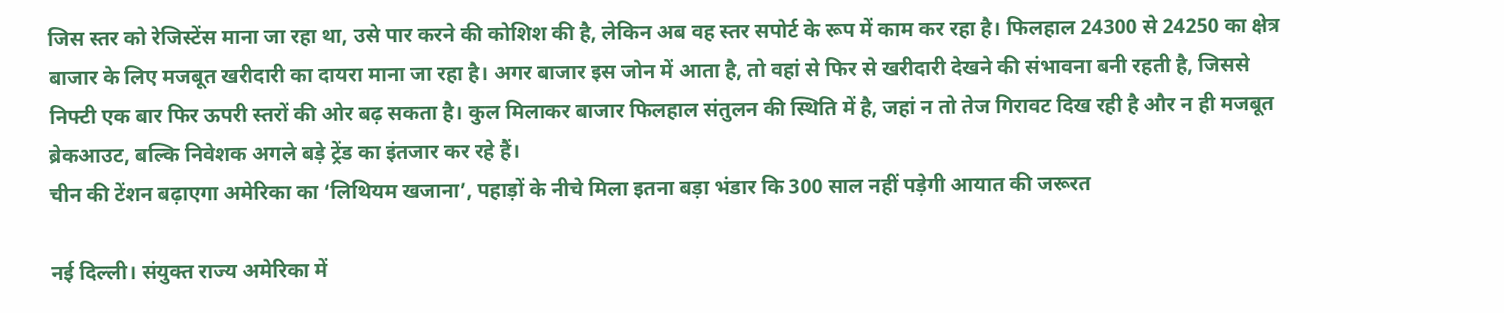जिस स्तर को रेजिस्टेंस माना जा रहा था, उसे पार करने की कोशिश की है, लेकिन अब वह स्तर सपोर्ट के रूप में काम कर रहा है। फिलहाल 24300 से 24250 का क्षेत्र बाजार के लिए मजबूत खरीदारी का दायरा माना जा रहा है। अगर बाजार इस जोन में आता है, तो वहां से फिर से खरीदारी देखने की संभावना बनी रहती है, जिससे निफ्टी एक बार फिर ऊपरी स्तरों की ओर बढ़ सकता है। कुल मिलाकर बाजार फिलहाल संतुलन की स्थिति में है, जहां न तो तेज गिरावट दिख रही है और न ही मजबूत ब्रेकआउट, बल्कि निवेशक अगले बड़े ट्रेंड का इंतजार कर रहे हैं।
चीन की टेंशन बढ़ाएगा अमेरिका का ‘लिथियम खजाना’, पहाड़ों के नीचे मिला इतना बड़ा भंडार कि 300 साल नहीं पड़ेगी आयात की जरूरत

नई दिल्ली। संयुक्त राज्य अमेरिका में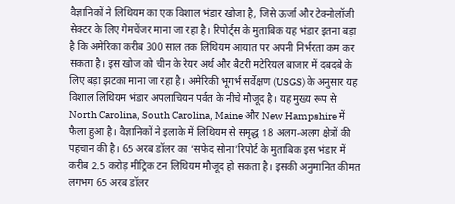वैज्ञानिकों ने लिथियम का एक विशाल भंडार खोजा है, जिसे ऊर्जा और टेक्नोलॉजी सेक्टर के लिए गेमचेंजर माना जा रहा है। रिपोर्ट्स के मुताबिक यह भंडार इतना बड़ा है कि अमेरिका करीब 300 साल तक लिथियम आयात पर अपनी निर्भरता कम कर सकता है। इस खोज को चीन के रेयर अर्थ और बैटरी मटेरियल बाजार में दबदबे के लिए बड़ा झटका माना जा रहा है। अमेरिकी भूगर्भ सर्वेक्षण (USGS) के अनुसार यह विशाल लिथियम भंडार अपलाचियन पर्वत के नीचे मौजूद है। यह मुख्य रूप से North Carolina, South Carolina, Maine और New Hampshire में फैला हुआ है। वैज्ञानिकों ने इलाके में लिथियम से समृद्ध 18 अलग-अलग क्षेत्रों की पहचान की है। 65 अरब डॉलर का ‘सफेद सोना’रिपोर्ट के मुताबिक इस भंडार में करीब 2.5 करोड़ मीट्रिक टन लिथियम मौजूद हो सकता है। इसकी अनुमानित कीमत लगभग 65 अरब डॉलर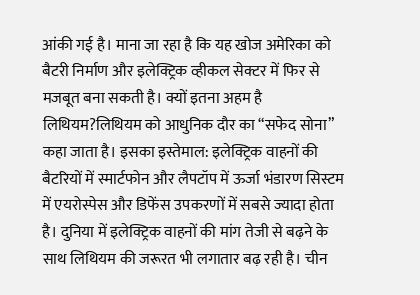आंकी गई है। माना जा रहा है कि यह खोज अमेरिका को बैटरी निर्माण और इलेक्ट्रिक व्हीकल सेक्टर में फिर से मजबूत बना सकती है। क्यों इतना अहम है लिथियम?लिथियम को आधुनिक दौर का “सफेद सोना” कहा जाता है। इसका इस्तेमाल: इलेक्ट्रिक वाहनों की बैटरियों में स्मार्टफोन और लैपटॉप में ऊर्जा भंडारण सिस्टम में एयरोस्पेस और डिफेंस उपकरणों में सबसे ज्यादा होता है। दुनिया में इलेक्ट्रिक वाहनों की मांग तेजी से बढ़ने के साथ लिथियम की जरूरत भी लगातार बढ़ रही है। चीन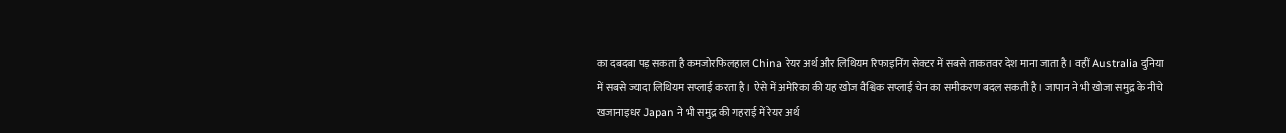का दबदबा पड़ सकता है कमजोरफिलहाल China रेयर अर्थ और लिथियम रिफाइनिंग सेक्टर में सबसे ताकतवर देश माना जाता है। वहीं Australia दुनिया में सबसे ज्यादा लिथियम सप्लाई करता है। ऐसे में अमेरिका की यह खोज वैश्विक सप्लाई चेन का समीकरण बदल सकती है। जापान ने भी खोजा समुद्र के नीचे खजानाइधर Japan ने भी समुद्र की गहराई में रेयर अर्थ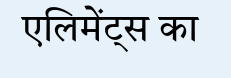एलिमेंट्स का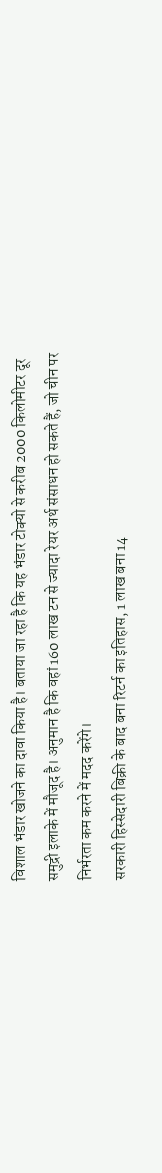विशाल भंडार खोजने का दावा किया है। बताया जा रहा है कि यह भंडार टोक्यो से करीब 2000 किलोमीटर दूर समुद्री इलाके में मौजूद है। अनुमान है कि वहां 160 लाख टन से ज्यादा रेयर अर्थ संसाधन हो सकते हैं, जो चीन पर निर्भरता कम करने में मदद करेंगे।
सरकारी हिस्सेदारी बिक्री के बाद बना रिटर्न का इतिहास, 1 लाख बना 14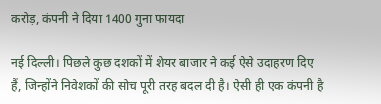करोड़, कंपनी ने दिया 1400 गुना फायदा

नई दिल्ली। पिछले कुछ दशकों में शेयर बाजार ने कई ऐसे उदाहरण दिए हैं, जिन्होंने निवेशकों की सोच पूरी तरह बदल दी है। ऐसी ही एक कंपनी है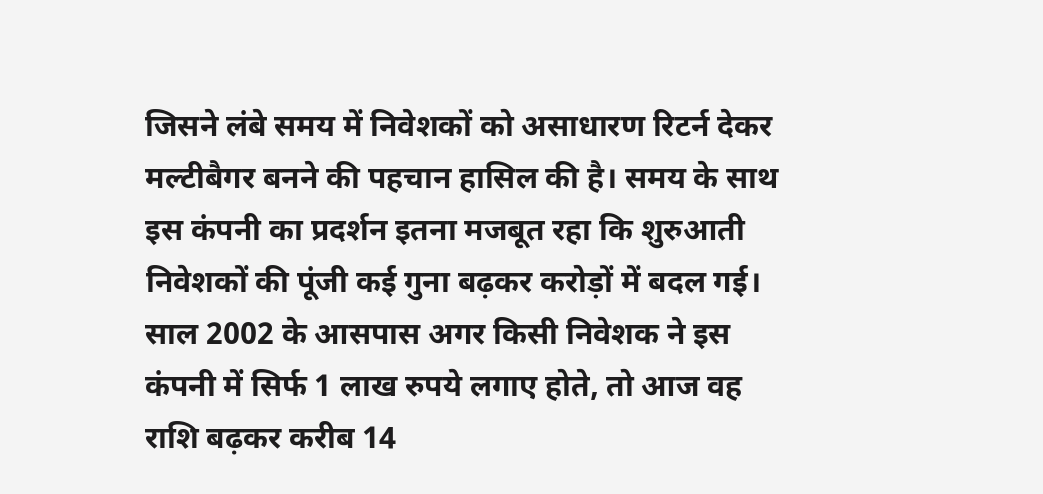जिसने लंबे समय में निवेशकों को असाधारण रिटर्न देकर मल्टीबैगर बनने की पहचान हासिल की है। समय के साथ इस कंपनी का प्रदर्शन इतना मजबूत रहा कि शुरुआती निवेशकों की पूंजी कई गुना बढ़कर करोड़ों में बदल गई। साल 2002 के आसपास अगर किसी निवेशक ने इस कंपनी में सिर्फ 1 लाख रुपये लगाए होते, तो आज वह राशि बढ़कर करीब 14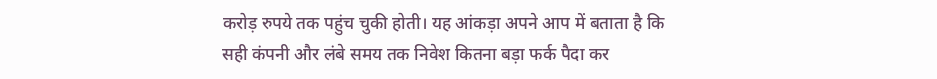करोड़ रुपये तक पहुंच चुकी होती। यह आंकड़ा अपने आप में बताता है कि सही कंपनी और लंबे समय तक निवेश कितना बड़ा फर्क पैदा कर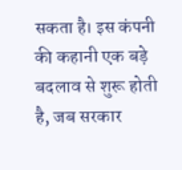सकता है। इस कंपनी की कहानी एक बड़े बदलाव से शुरू होती है, जब सरकार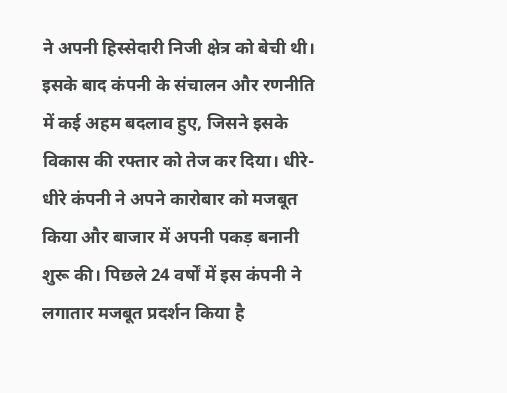ने अपनी हिस्सेदारी निजी क्षेत्र को बेची थी। इसके बाद कंपनी के संचालन और रणनीति में कई अहम बदलाव हुए, जिसने इसके विकास की रफ्तार को तेज कर दिया। धीरे-धीरे कंपनी ने अपने कारोबार को मजबूत किया और बाजार में अपनी पकड़ बनानी शुरू की। पिछले 24 वर्षों में इस कंपनी ने लगातार मजबूत प्रदर्शन किया है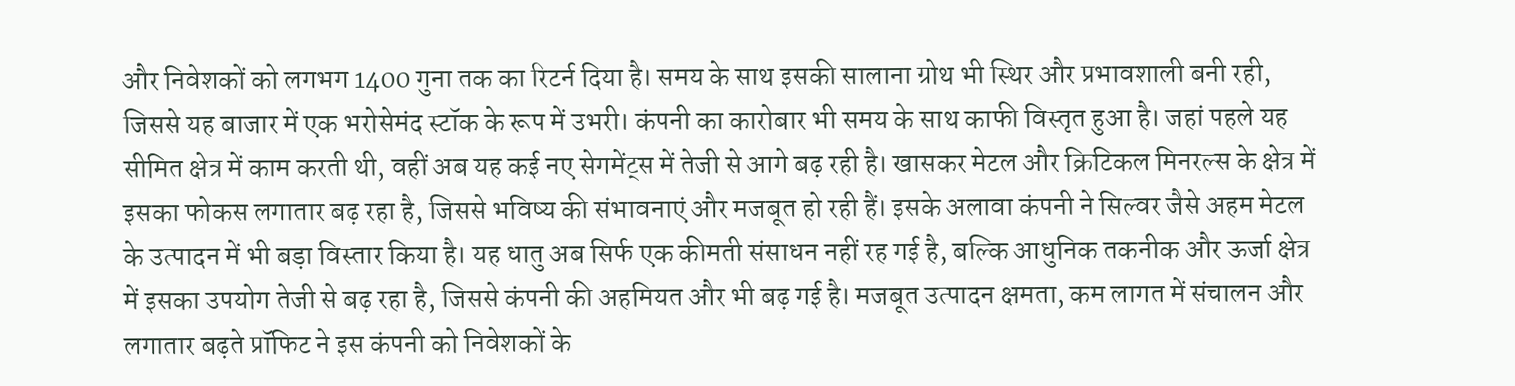और निवेशकों को लगभग 1400 गुना तक का रिटर्न दिया है। समय के साथ इसकी सालाना ग्रोथ भी स्थिर और प्रभावशाली बनी रही, जिससे यह बाजार में एक भरोसेमंद स्टॉक के रूप में उभरी। कंपनी का कारोबार भी समय के साथ काफी विस्तृत हुआ है। जहां पहले यह सीमित क्षेत्र में काम करती थी, वहीं अब यह कई नए सेगमेंट्स में तेजी से आगे बढ़ रही है। खासकर मेटल और क्रिटिकल मिनरल्स के क्षेत्र में इसका फोकस लगातार बढ़ रहा है, जिससे भविष्य की संभावनाएं और मजबूत हो रही हैं। इसके अलावा कंपनी ने सिल्वर जैसे अहम मेटल के उत्पादन में भी बड़ा विस्तार किया है। यह धातु अब सिर्फ एक कीमती संसाधन नहीं रह गई है, बल्कि आधुनिक तकनीक और ऊर्जा क्षेत्र में इसका उपयोग तेजी से बढ़ रहा है, जिससे कंपनी की अहमियत और भी बढ़ गई है। मजबूत उत्पादन क्षमता, कम लागत में संचालन और लगातार बढ़ते प्रॉफिट ने इस कंपनी को निवेशकों के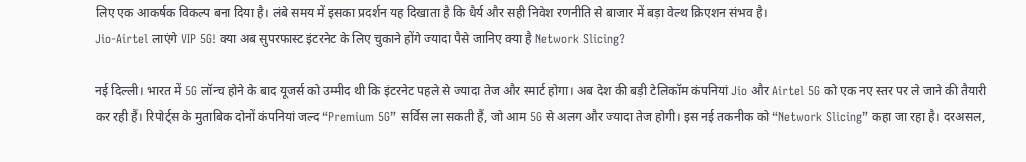लिए एक आकर्षक विकल्प बना दिया है। लंबे समय में इसका प्रदर्शन यह दिखाता है कि धैर्य और सही निवेश रणनीति से बाजार में बड़ा वेल्थ क्रिएशन संभव है।
Jio-Airtel लाएंगे VIP 5G! क्या अब सुपरफास्ट इंटरनेट के लिए चुकाने होंगे ज्यादा पैसे जानिए क्या है Network Slicing?

नई दिल्ली। भारत में 5G लॉन्च होने के बाद यूजर्स को उम्मीद थी कि इंटरनेट पहले से ज्यादा तेज और स्मार्ट होगा। अब देश की बड़ी टेलिकॉम कंपनियां Jio और Airtel 5G को एक नए स्तर पर ले जाने की तैयारी कर रही हैं। रिपोर्ट्स के मुताबिक दोनों कंपनियां जल्द “Premium 5G” सर्विस ला सकती हैं, जो आम 5G से अलग और ज्यादा तेज होगी। इस नई तकनीक को “Network Slicing” कहा जा रहा है। दरअसल,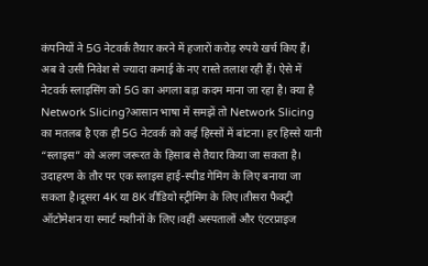कंपनियों ने 5G नेटवर्क तैयार करने में हजारों करोड़ रुपये खर्च किए हैं। अब वे उसी निवेश से ज्यादा कमाई के नए रास्ते तलाश रही हैं। ऐसे में नेटवर्क स्लाइसिंग को 5G का अगला बड़ा कदम माना जा रहा है। क्या है Network Slicing?आसान भाषा में समझें तो Network Slicing का मतलब है एक ही 5G नेटवर्क को कई हिस्सों में बांटना। हर हिस्से यानी “स्लाइस” को अलग जरूरत के हिसाब से तैयार किया जा सकता है। उदाहरण के तौर पर एक स्लाइस हाई-स्पीड गेमिंग के लिए बनाया जा सकता है।दूसरा 4K या 8K वीडियो स्ट्रीमिंग के लिए।तीसरा फैक्ट्री ऑटोमेशन या स्मार्ट मशीनों के लिए।वहीं अस्पतालों और एंटरप्राइज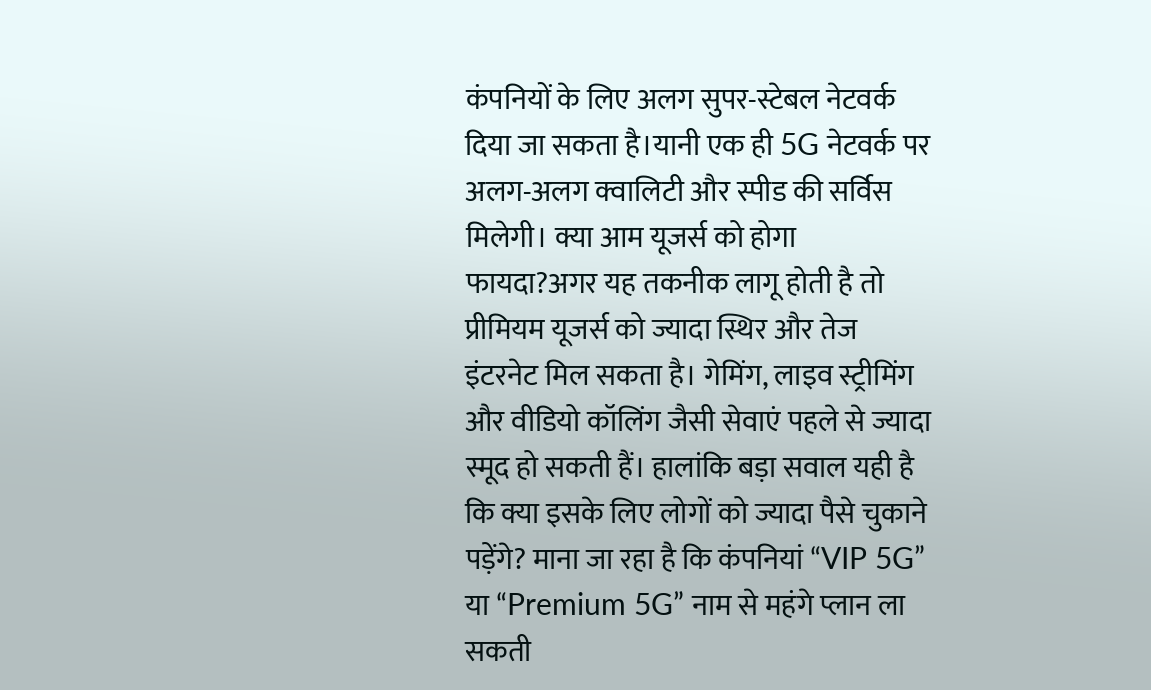कंपनियों के लिए अलग सुपर-स्टेबल नेटवर्क दिया जा सकता है।यानी एक ही 5G नेटवर्क पर अलग-अलग क्वालिटी और स्पीड की सर्विस मिलेगी। क्या आम यूजर्स को होगा फायदा?अगर यह तकनीक लागू होती है तो प्रीमियम यूजर्स को ज्यादा स्थिर और तेज इंटरनेट मिल सकता है। गेमिंग, लाइव स्ट्रीमिंग और वीडियो कॉलिंग जैसी सेवाएं पहले से ज्यादा स्मूद हो सकती हैं। हालांकि बड़ा सवाल यही है कि क्या इसके लिए लोगों को ज्यादा पैसे चुकाने पड़ेंगे? माना जा रहा है कि कंपनियां “VIP 5G” या “Premium 5G” नाम से महंगे प्लान ला सकती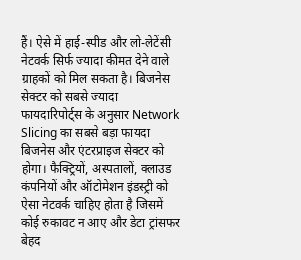हैं। ऐसे में हाई-स्पीड और लो-लेटेंसी नेटवर्क सिर्फ ज्यादा कीमत देने वाले ग्राहकों को मिल सकता है। बिजनेस सेक्टर को सबसे ज्यादा फायदारिपोर्ट्स के अनुसार Network Slicing का सबसे बड़ा फायदा बिजनेस और एंटरप्राइज सेक्टर को होगा। फैक्ट्रियों, अस्पतालों, क्लाउड कंपनियों और ऑटोमेशन इंडस्ट्री को ऐसा नेटवर्क चाहिए होता है जिसमें कोई रुकावट न आए और डेटा ट्रांसफर बेहद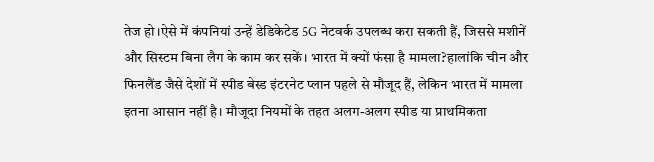तेज हो।ऐसे में कंपनियां उन्हें डेडिकेटेड 5G नेटवर्क उपलब्ध करा सकती हैं, जिससे मशीनें और सिस्टम बिना लैग के काम कर सकें। भारत में क्यों फंसा है मामला?हालांकि चीन और फिनलैंड जैसे देशों में स्पीड बेस्ड इंटरनेट प्लान पहले से मौजूद हैं, लेकिन भारत में मामला इतना आसान नहीं है। मौजूदा नियमों के तहत अलग-अलग स्पीड या प्राथमिकता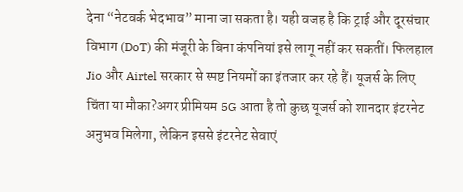देना “नेटवर्क भेदभाव” माना जा सकता है। यही वजह है कि ट्राई और दूरसंचार विभाग (DoT) की मंजूरी के बिना कंपनियां इसे लागू नहीं कर सकतीं। फिलहाल Jio और Airtel सरकार से स्पष्ट नियमों का इंतजार कर रहे हैं। यूजर्स के लिए चिंता या मौका?अगर प्रीमियम 5G आता है तो कुछ यूजर्स को शानदार इंटरनेट अनुभव मिलेगा, लेकिन इससे इंटरनेट सेवाएं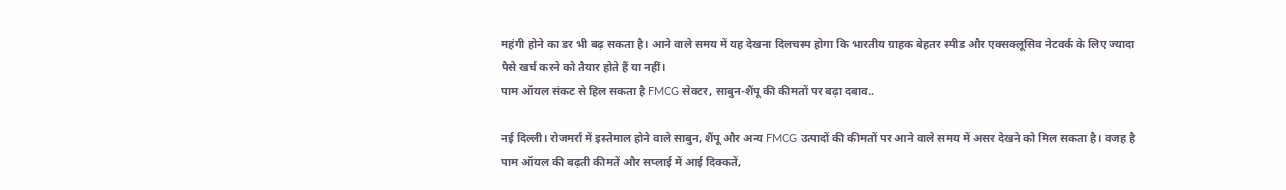महंगी होने का डर भी बढ़ सकता है। आने वाले समय में यह देखना दिलचस्प होगा कि भारतीय ग्राहक बेहतर स्पीड और एक्सक्लूसिव नेटवर्क के लिए ज्यादा पैसे खर्च करने को तैयार होते हैं या नहीं।
पाम ऑयल संकट से हिल सकता है FMCG सेक्टर, साबुन-शैंपू की कीमतों पर बढ़ा दबाव..

नई दिल्ली। रोजमर्रा में इस्तेमाल होने वाले साबुन, शैंपू और अन्य FMCG उत्पादों की कीमतों पर आने वाले समय में असर देखने को मिल सकता है। वजह है पाम ऑयल की बढ़ती कीमतें और सप्लाई में आई दिक्कतें,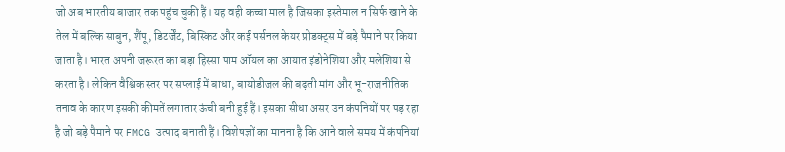जो अब भारतीय बाजार तक पहुंच चुकी हैं। यह वही कच्चा माल है जिसका इस्तेमाल न सिर्फ खाने के तेल में बल्कि साबुन, शैंपू, डिटर्जेंट, बिस्किट और कई पर्सनल केयर प्रोडक्ट्स में बड़े पैमाने पर किया जाता है। भारत अपनी जरूरत का बड़ा हिस्सा पाम ऑयल का आयात इंडोनेशिया और मलेशिया से करता है। लेकिन वैश्विक स्तर पर सप्लाई में बाधा, बायोडीजल की बढ़ती मांग और भू-राजनीतिक तनाव के कारण इसकी कीमतें लगातार ऊंची बनी हुई हैं। इसका सीधा असर उन कंपनियों पर पड़ रहा है जो बड़े पैमाने पर FMCG उत्पाद बनाती हैं। विशेषज्ञों का मानना है कि आने वाले समय में कंपनियां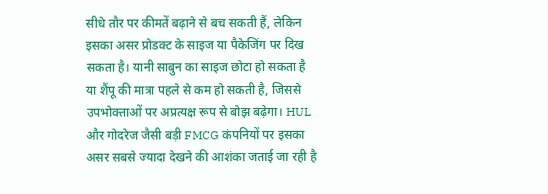सीधे तौर पर कीमतें बढ़ाने से बच सकती हैं, लेकिन इसका असर प्रोडक्ट के साइज या पैकेजिंग पर दिख सकता है। यानी साबुन का साइज छोटा हो सकता है या शैंपू की मात्रा पहले से कम हो सकती है, जिससे उपभोक्ताओं पर अप्रत्यक्ष रूप से बोझ बढ़ेगा। HUL और गोदरेज जैसी बड़ी FMCG कंपनियों पर इसका असर सबसे ज्यादा देखने की आशंका जताई जा रही है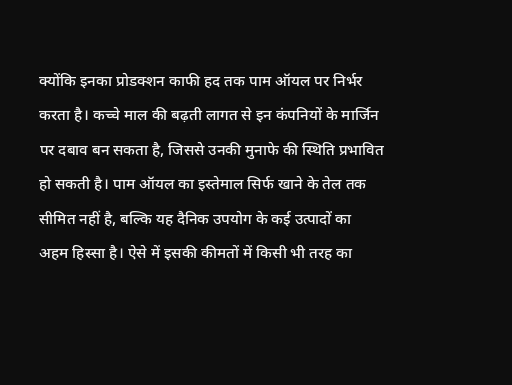क्योंकि इनका प्रोडक्शन काफी हद तक पाम ऑयल पर निर्भर करता है। कच्चे माल की बढ़ती लागत से इन कंपनियों के मार्जिन पर दबाव बन सकता है, जिससे उनकी मुनाफे की स्थिति प्रभावित हो सकती है। पाम ऑयल का इस्तेमाल सिर्फ खाने के तेल तक सीमित नहीं है, बल्कि यह दैनिक उपयोग के कई उत्पादों का अहम हिस्सा है। ऐसे में इसकी कीमतों में किसी भी तरह का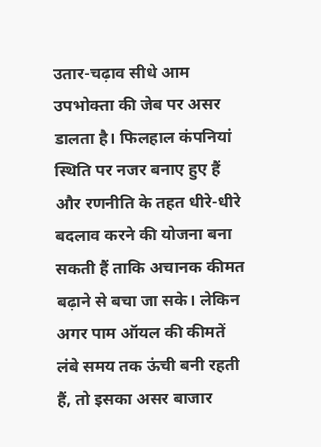उतार-चढ़ाव सीधे आम उपभोक्ता की जेब पर असर डालता है। फिलहाल कंपनियां स्थिति पर नजर बनाए हुए हैं और रणनीति के तहत धीरे-धीरे बदलाव करने की योजना बना सकती हैं ताकि अचानक कीमत बढ़ाने से बचा जा सके। लेकिन अगर पाम ऑयल की कीमतें लंबे समय तक ऊंची बनी रहती हैं, तो इसका असर बाजार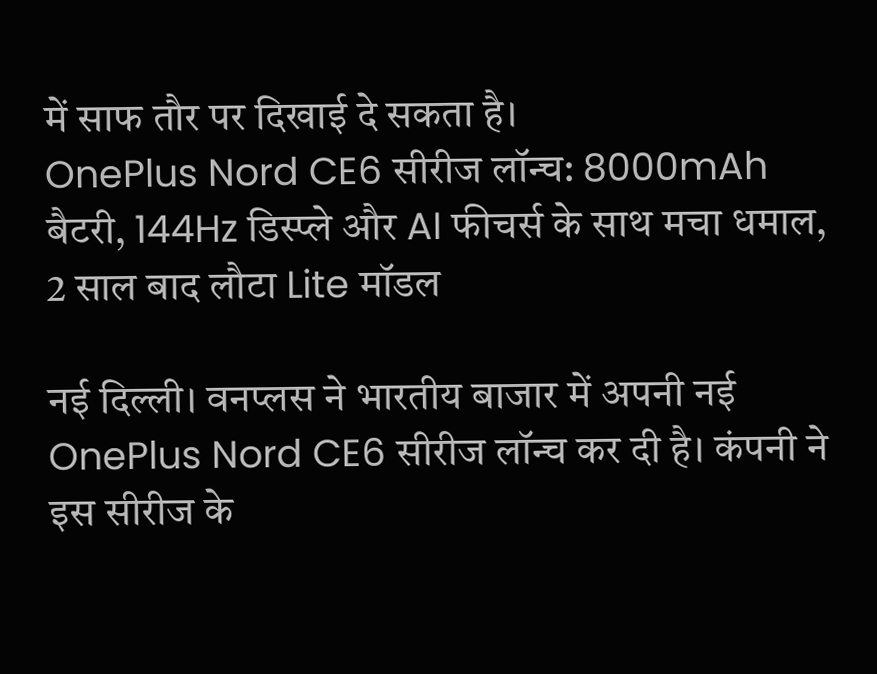में साफ तौर पर दिखाई दे सकता है।
OnePlus Nord CE6 सीरीज लॉन्च: 8000mAh बैटरी, 144Hz डिस्प्ले और AI फीचर्स के साथ मचा धमाल, 2 साल बाद लौटा Lite मॉडल

नई दिल्ली। वनप्लस ने भारतीय बाजार में अपनी नई OnePlus Nord CE6 सीरीज लॉन्च कर दी है। कंपनी ने इस सीरीज के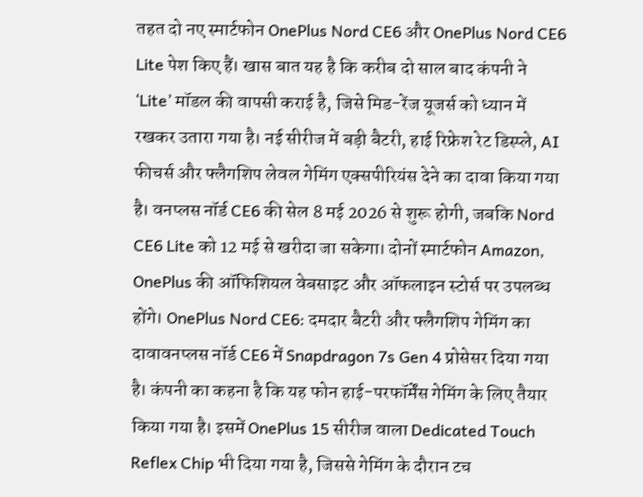तहत दो नए स्मार्टफोन OnePlus Nord CE6 और OnePlus Nord CE6 Lite पेश किए हैं। खास बात यह है कि करीब दो साल बाद कंपनी ने ‘Lite’ मॉडल की वापसी कराई है, जिसे मिड-रेंज यूजर्स को ध्यान में रखकर उतारा गया है। नई सीरीज में बड़ी बैटरी, हाई रिफ्रेश रेट डिस्प्ले, AI फीचर्स और फ्लैगशिप लेवल गेमिंग एक्सपीरियंस देने का दावा किया गया है। वनप्लस नॉर्ड CE6 की सेल 8 मई 2026 से शुरू होगी, जबकि Nord CE6 Lite को 12 मई से खरीदा जा सकेगा। दोनों स्मार्टफोन Amazon, OnePlus की ऑफिशियल वेबसाइट और ऑफलाइन स्टोर्स पर उपलब्ध होंगे। OnePlus Nord CE6: दमदार बैटरी और फ्लैगशिप गेमिंग का दावावनप्लस नॉर्ड CE6 में Snapdragon 7s Gen 4 प्रोसेसर दिया गया है। कंपनी का कहना है कि यह फोन हाई-परफॉर्मेंस गेमिंग के लिए तैयार किया गया है। इसमें OnePlus 15 सीरीज वाला Dedicated Touch Reflex Chip भी दिया गया है, जिससे गेमिंग के दौरान टच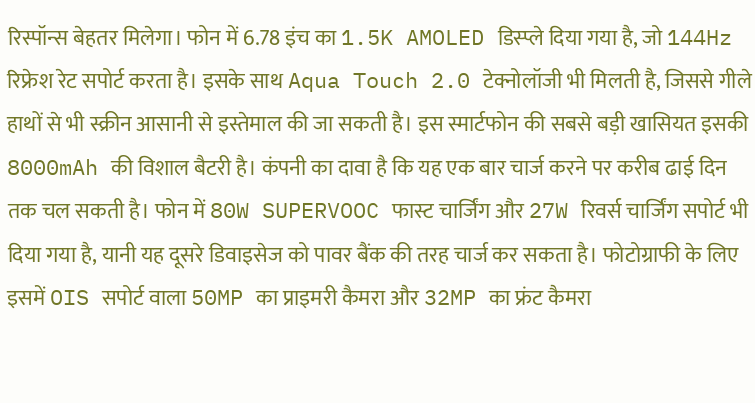रिस्पॉन्स बेहतर मिलेगा। फोन में 6.78 इंच का 1.5K AMOLED डिस्प्ले दिया गया है, जो 144Hz रिफ्रेश रेट सपोर्ट करता है। इसके साथ Aqua Touch 2.0 टेक्नोलॉजी भी मिलती है, जिससे गीले हाथों से भी स्क्रीन आसानी से इस्तेमाल की जा सकती है। इस स्मार्टफोन की सबसे बड़ी खासियत इसकी 8000mAh की विशाल बैटरी है। कंपनी का दावा है कि यह एक बार चार्ज करने पर करीब ढाई दिन तक चल सकती है। फोन में 80W SUPERVOOC फास्ट चार्जिंग और 27W रिवर्स चार्जिंग सपोर्ट भी दिया गया है, यानी यह दूसरे डिवाइसेज को पावर बैंक की तरह चार्ज कर सकता है। फोटोग्राफी के लिए इसमें OIS सपोर्ट वाला 50MP का प्राइमरी कैमरा और 32MP का फ्रंट कैमरा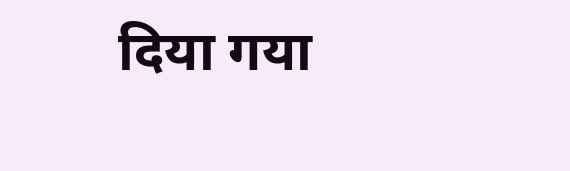दिया गया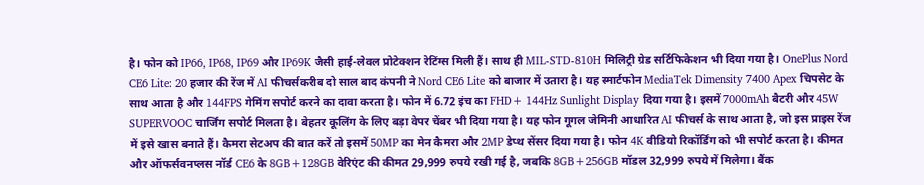है। फोन को IP66, IP68, IP69 और IP69K जैसी हाई-लेवल प्रोटेक्शन रेटिंग्स मिली हैं। साथ ही MIL-STD-810H मिलिट्री ग्रेड सर्टिफिकेशन भी दिया गया है। OnePlus Nord CE6 Lite: 20 हजार की रेंज में AI फीचर्सकरीब दो साल बाद कंपनी ने Nord CE6 Lite को बाजार में उतारा है। यह स्मार्टफोन MediaTek Dimensity 7400 Apex चिपसेट के साथ आता है और 144FPS गेमिंग सपोर्ट करने का दावा करता है। फोन में 6.72 इंच का FHD+ 144Hz Sunlight Display दिया गया है। इसमें 7000mAh बैटरी और 45W SUPERVOOC चार्जिंग सपोर्ट मिलता है। बेहतर कूलिंग के लिए बड़ा वेपर चेंबर भी दिया गया है। यह फोन गूगल जेमिनी आधारित AI फीचर्स के साथ आता है, जो इस प्राइस रेंज में इसे खास बनाते हैं। कैमरा सेटअप की बात करें तो इसमें 50MP का मेन कैमरा और 2MP डेप्थ सेंसर दिया गया है। फोन 4K वीडियो रिकॉर्डिंग को भी सपोर्ट करता है। कीमत और ऑफर्सवनप्लस नॉर्ड CE6 के 8GB+128GB वेरिएंट की कीमत 29,999 रुपये रखी गई है, जबकि 8GB+256GB मॉडल 32,999 रुपये में मिलेगा। बैंक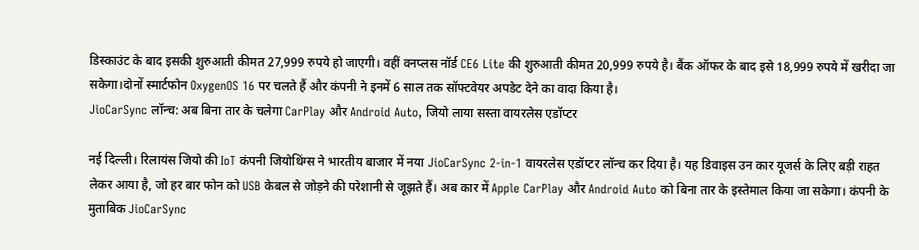डिस्काउंट के बाद इसकी शुरुआती कीमत 27,999 रुपये हो जाएगी। वहीं वनप्लस नॉर्ड CE6 Lite की शुरुआती कीमत 20,999 रुपये है। बैंक ऑफर के बाद इसे 18,999 रुपये में खरीदा जा सकेगा।दोनों स्मार्टफोन OxygenOS 16 पर चलते हैं और कंपनी ने इनमें 6 साल तक सॉफ्टवेयर अपडेट देने का वादा किया है।
JioCarSync लॉन्च: अब बिना तार के चलेगा CarPlay और Android Auto, जियो लाया सस्ता वायरलेस एडॉप्टर

नई दिल्ली। रिलायंस जियो की IoT कंपनी जियोथिंग्स ने भारतीय बाजार में नया JioCarSync 2-in-1 वायरलेस एडॉप्टर लॉन्च कर दिया है। यह डिवाइस उन कार यूजर्स के लिए बड़ी राहत लेकर आया है, जो हर बार फोन को USB केबल से जोड़ने की परेशानी से जूझते हैं। अब कार में Apple CarPlay और Android Auto को बिना तार के इस्तेमाल किया जा सकेगा। कंपनी के मुताबिक JioCarSync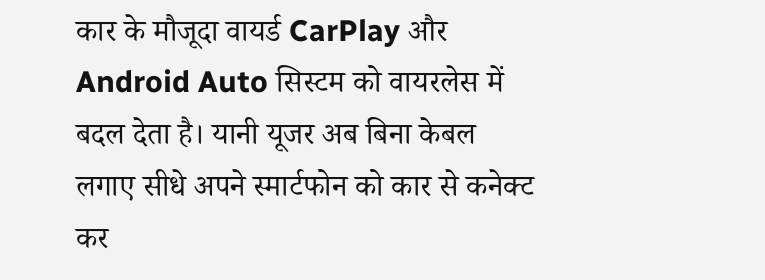कार के मौजूदा वायर्ड CarPlay और Android Auto सिस्टम को वायरलेस में बदल देता है। यानी यूजर अब बिना केबल लगाए सीधे अपने स्मार्टफोन को कार से कनेक्ट कर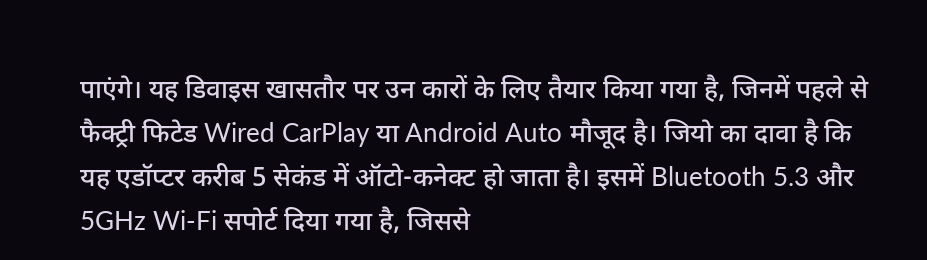पाएंगे। यह डिवाइस खासतौर पर उन कारों के लिए तैयार किया गया है, जिनमें पहले से फैक्ट्री फिटेड Wired CarPlay या Android Auto मौजूद है। जियो का दावा है कि यह एडॉप्टर करीब 5 सेकंड में ऑटो-कनेक्ट हो जाता है। इसमें Bluetooth 5.3 और 5GHz Wi-Fi सपोर्ट दिया गया है, जिससे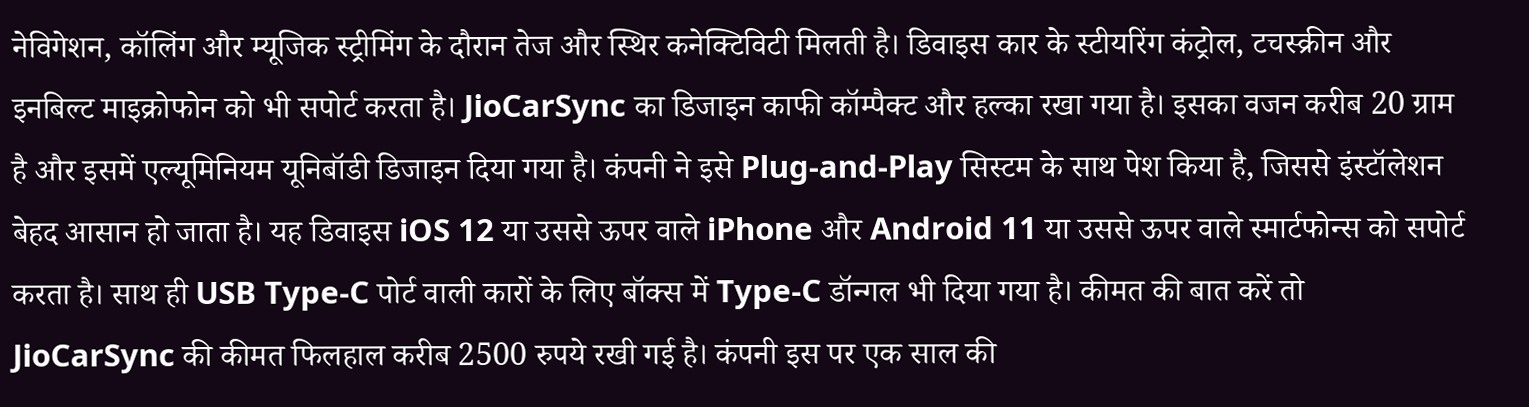नेविगेशन, कॉलिंग और म्यूजिक स्ट्रीमिंग के दौरान तेज और स्थिर कनेक्टिविटी मिलती है। डिवाइस कार के स्टीयरिंग कंट्रोल, टचस्क्रीन और इनबिल्ट माइक्रोफोन को भी सपोर्ट करता है। JioCarSync का डिजाइन काफी कॉम्पैक्ट और हल्का रखा गया है। इसका वजन करीब 20 ग्राम है और इसमें एल्यूमिनियम यूनिबॉडी डिजाइन दिया गया है। कंपनी ने इसे Plug-and-Play सिस्टम के साथ पेश किया है, जिससे इंस्टॉलेशन बेहद आसान हो जाता है। यह डिवाइस iOS 12 या उससे ऊपर वाले iPhone और Android 11 या उससे ऊपर वाले स्मार्टफोन्स को सपोर्ट करता है। साथ ही USB Type-C पोर्ट वाली कारों के लिए बॉक्स में Type-C डॉन्गल भी दिया गया है। कीमत की बात करें तो JioCarSync की कीमत फिलहाल करीब 2500 रुपये रखी गई है। कंपनी इस पर एक साल की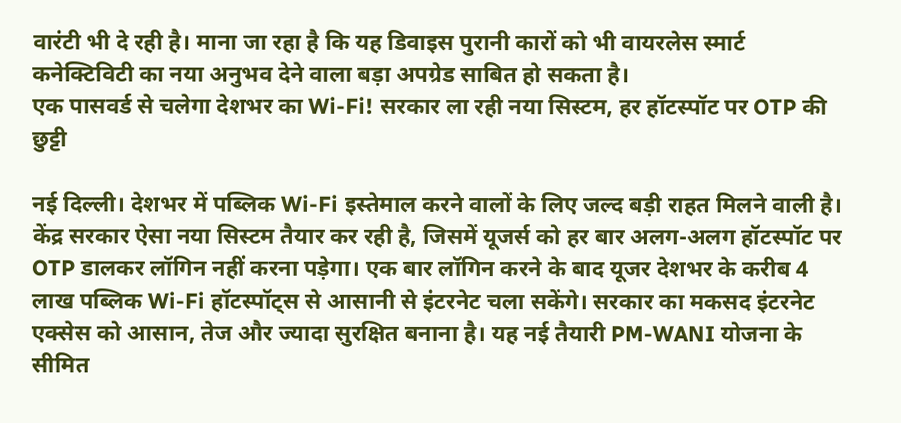वारंटी भी दे रही है। माना जा रहा है कि यह डिवाइस पुरानी कारों को भी वायरलेस स्मार्ट कनेक्टिविटी का नया अनुभव देने वाला बड़ा अपग्रेड साबित हो सकता है।
एक पासवर्ड से चलेगा देशभर का Wi-Fi! सरकार ला रही नया सिस्टम, हर हॉटस्पॉट पर OTP की छुट्टी

नई दिल्ली। देशभर में पब्लिक Wi-Fi इस्तेमाल करने वालों के लिए जल्द बड़ी राहत मिलने वाली है। केंद्र सरकार ऐसा नया सिस्टम तैयार कर रही है, जिसमें यूजर्स को हर बार अलग-अलग हॉटस्पॉट पर OTP डालकर लॉगिन नहीं करना पड़ेगा। एक बार लॉगिन करने के बाद यूजर देशभर के करीब 4 लाख पब्लिक Wi-Fi हॉटस्पॉट्स से आसानी से इंटरनेट चला सकेंगे। सरकार का मकसद इंटरनेट एक्सेस को आसान, तेज और ज्यादा सुरक्षित बनाना है। यह नई तैयारी PM-WANI योजना के सीमित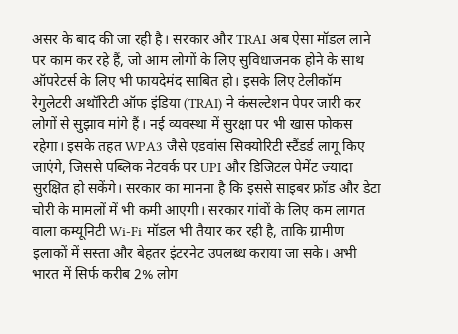असर के बाद की जा रही है। सरकार और TRAI अब ऐसा मॉडल लाने पर काम कर रहे हैं, जो आम लोगों के लिए सुविधाजनक होने के साथ ऑपरेटर्स के लिए भी फायदेमंद साबित हो। इसके लिए टेलीकॉम रेगुलेटरी अथॉरिटी ऑफ इंडिया (TRAI) ने कंसल्टेशन पेपर जारी कर लोगों से सुझाव मांगे हैं। नई व्यवस्था में सुरक्षा पर भी खास फोकस रहेगा। इसके तहत WPA3 जैसे एडवांस सिक्योरिटी स्टैंडर्ड लागू किए जाएंगे, जिससे पब्लिक नेटवर्क पर UPI और डिजिटल पेमेंट ज्यादा सुरक्षित हो सकेंगे। सरकार का मानना है कि इससे साइबर फ्रॉड और डेटा चोरी के मामलों में भी कमी आएगी। सरकार गांवों के लिए कम लागत वाला कम्यूनिटी Wi-Fi मॉडल भी तैयार कर रही है, ताकि ग्रामीण इलाकों में सस्ता और बेहतर इंटरनेट उपलब्ध कराया जा सके। अभी भारत में सिर्फ करीब 2% लोग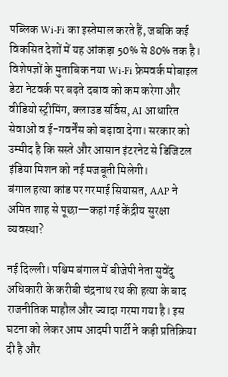पब्लिक Wi-Fi का इस्तेमाल करते हैं, जबकि कई विकसित देशों में यह आंकड़ा 50% से 80% तक है। विशेषज्ञों के मुताबिक नया Wi-Fi फ्रेमवर्क मोबाइल डेटा नेटवर्क पर बढ़ते दबाव को कम करेगा और वीडियो स्ट्रीमिंग, क्लाउड सर्विस, AI आधारित सेवाओं व ई-गवर्नेंस को बढ़ावा देगा। सरकार को उम्मीद है कि सस्ते और आसान इंटरनेट से डिजिटल इंडिया मिशन को नई मजबूती मिलेगी।
बंगाल हत्या कांड पर गरमाई सियासत, AAP ने अमित शाह से पूछा—कहां गई केंद्रीय सुरक्षा व्यवस्था?

नई दिल्ली। पश्चिम बंगाल में बीजेपी नेता सुवेंदु अधिकारी के करीबी चंद्रनाथ रथ की हत्या के बाद राजनीतिक माहौल और ज्यादा गरमा गया है। इस घटना को लेकर आम आदमी पार्टी ने कड़ी प्रतिक्रिया दी है और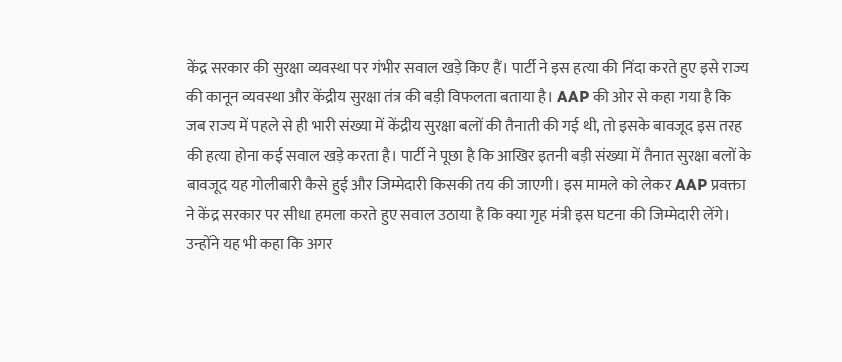केंद्र सरकार की सुरक्षा व्यवस्था पर गंभीर सवाल खड़े किए हैं। पार्टी ने इस हत्या की निंदा करते हुए इसे राज्य की कानून व्यवस्था और केंद्रीय सुरक्षा तंत्र की बड़ी विफलता बताया है। AAP की ओर से कहा गया है कि जब राज्य में पहले से ही भारी संख्या में केंद्रीय सुरक्षा बलों की तैनाती की गई थी, तो इसके बावजूद इस तरह की हत्या होना कई सवाल खड़े करता है। पार्टी ने पूछा है कि आखिर इतनी बड़ी संख्या में तैनात सुरक्षा बलों के बावजूद यह गोलीबारी कैसे हुई और जिम्मेदारी किसकी तय की जाएगी। इस मामले को लेकर AAP प्रवक्ता ने केंद्र सरकार पर सीधा हमला करते हुए सवाल उठाया है कि क्या गृह मंत्री इस घटना की जिम्मेदारी लेंगे। उन्होंने यह भी कहा कि अगर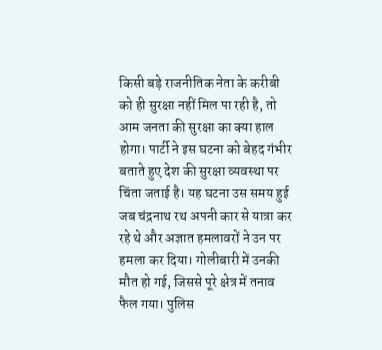किसी बड़े राजनीतिक नेता के करीबी को ही सुरक्षा नहीं मिल पा रही है, तो आम जनता की सुरक्षा का क्या हाल होगा। पार्टी ने इस घटना को बेहद गंभीर बताते हुए देश की सुरक्षा व्यवस्था पर चिंता जताई है। यह घटना उस समय हुई जब चंद्रनाथ रथ अपनी कार से यात्रा कर रहे थे और अज्ञात हमलावरों ने उन पर हमला कर दिया। गोलीबारी में उनकी मौत हो गई, जिससे पूरे क्षेत्र में तनाव फैल गया। पुलिस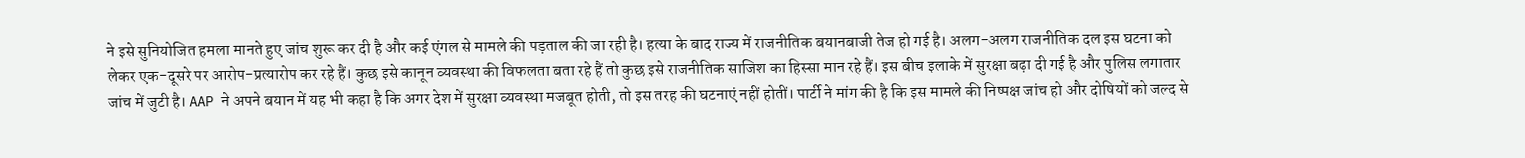ने इसे सुनियोजित हमला मानते हुए जांच शुरू कर दी है और कई एंगल से मामले की पड़ताल की जा रही है। हत्या के बाद राज्य में राजनीतिक बयानबाजी तेज हो गई है। अलग-अलग राजनीतिक दल इस घटना को लेकर एक-दूसरे पर आरोप-प्रत्यारोप कर रहे हैं। कुछ इसे कानून व्यवस्था की विफलता बता रहे हैं तो कुछ इसे राजनीतिक साजिश का हिस्सा मान रहे हैं। इस बीच इलाके में सुरक्षा बढ़ा दी गई है और पुलिस लगातार जांच में जुटी है। AAP ने अपने बयान में यह भी कहा है कि अगर देश में सुरक्षा व्यवस्था मजबूत होती, तो इस तरह की घटनाएं नहीं होतीं। पार्टी ने मांग की है कि इस मामले की निष्पक्ष जांच हो और दोषियों को जल्द से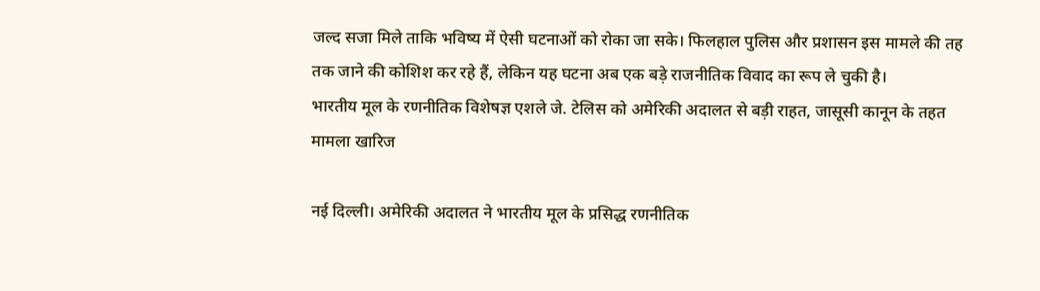जल्द सजा मिले ताकि भविष्य में ऐसी घटनाओं को रोका जा सके। फिलहाल पुलिस और प्रशासन इस मामले की तह तक जाने की कोशिश कर रहे हैं, लेकिन यह घटना अब एक बड़े राजनीतिक विवाद का रूप ले चुकी है।
भारतीय मूल के रणनीतिक विशेषज्ञ एशले जे. टेलिस को अमेरिकी अदालत से बड़ी राहत, जासूसी कानून के तहत मामला खारिज

नई दिल्ली। अमेरिकी अदालत ने भारतीय मूल के प्रसिद्ध रणनीतिक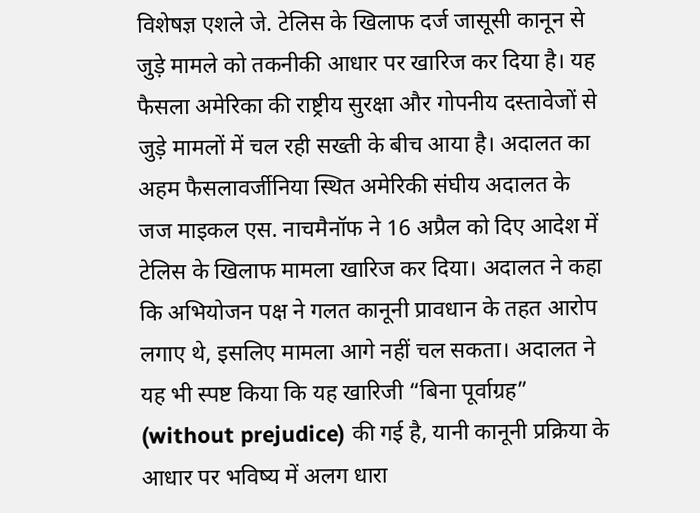विशेषज्ञ एशले जे. टेलिस के खिलाफ दर्ज जासूसी कानून से जुड़े मामले को तकनीकी आधार पर खारिज कर दिया है। यह फैसला अमेरिका की राष्ट्रीय सुरक्षा और गोपनीय दस्तावेजों से जुड़े मामलों में चल रही सख्ती के बीच आया है। अदालत का अहम फैसलावर्जीनिया स्थित अमेरिकी संघीय अदालत के जज माइकल एस. नाचमैनॉफ ने 16 अप्रैल को दिए आदेश में टेलिस के खिलाफ मामला खारिज कर दिया। अदालत ने कहा कि अभियोजन पक्ष ने गलत कानूनी प्रावधान के तहत आरोप लगाए थे, इसलिए मामला आगे नहीं चल सकता। अदालत ने यह भी स्पष्ट किया कि यह खारिजी “बिना पूर्वाग्रह” (without prejudice) की गई है, यानी कानूनी प्रक्रिया के आधार पर भविष्य में अलग धारा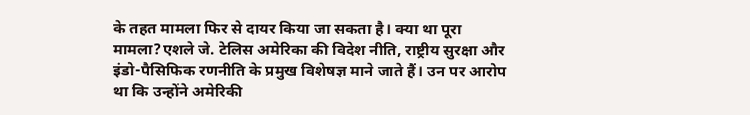के तहत मामला फिर से दायर किया जा सकता है। क्या था पूरा मामला?एशले जे. टेलिस अमेरिका की विदेश नीति, राष्ट्रीय सुरक्षा और इंडो-पैसिफिक रणनीति के प्रमुख विशेषज्ञ माने जाते हैं। उन पर आरोप था कि उन्होंने अमेरिकी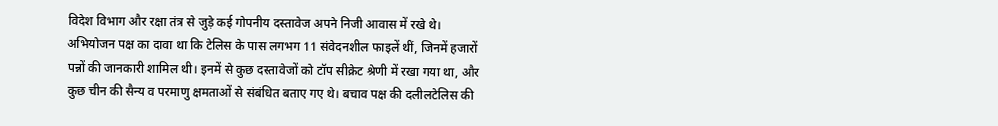विदेश विभाग और रक्षा तंत्र से जुड़े कई गोपनीय दस्तावेज अपने निजी आवास में रखे थे। अभियोजन पक्ष का दावा था कि टेलिस के पास लगभग 11 संवेदनशील फाइलें थीं, जिनमें हजारों पन्नों की जानकारी शामिल थी। इनमें से कुछ दस्तावेजों को टॉप सीक्रेट श्रेणी में रखा गया था, और कुछ चीन की सैन्य व परमाणु क्षमताओं से संबंधित बताए गए थे। बचाव पक्ष की दलीलटेलिस की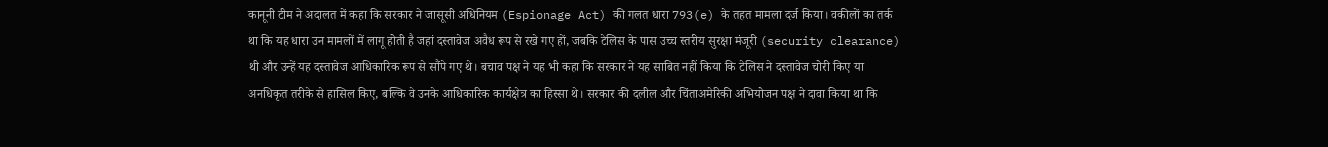कानूनी टीम ने अदालत में कहा कि सरकार ने जासूसी अधिनियम (Espionage Act) की गलत धारा 793(e) के तहत मामला दर्ज किया। वकीलों का तर्क था कि यह धारा उन मामलों में लागू होती है जहां दस्तावेज अवैध रूप से रखे गए हों, जबकि टेलिस के पास उच्च स्तरीय सुरक्षा मंजूरी (security clearance) थी और उन्हें यह दस्तावेज आधिकारिक रूप से सौंपे गए थे। बचाव पक्ष ने यह भी कहा कि सरकार ने यह साबित नहीं किया कि टेलिस ने दस्तावेज चोरी किए या अनधिकृत तरीके से हासिल किए, बल्कि वे उनके आधिकारिक कार्यक्षेत्र का हिस्सा थे। सरकार की दलील और चिंताअमेरिकी अभियोजन पक्ष ने दावा किया था कि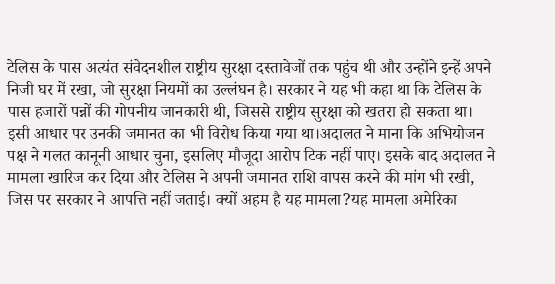टेलिस के पास अत्यंत संवेदनशील राष्ट्रीय सुरक्षा दस्तावेजों तक पहुंच थी और उन्होंने इन्हें अपने निजी घर में रखा, जो सुरक्षा नियमों का उल्लंघन है। सरकार ने यह भी कहा था कि टेलिस के पास हजारों पन्नों की गोपनीय जानकारी थी, जिससे राष्ट्रीय सुरक्षा को खतरा हो सकता था। इसी आधार पर उनकी जमानत का भी विरोध किया गया था।अदालत ने माना कि अभियोजन पक्ष ने गलत कानूनी आधार चुना, इसलिए मौजूदा आरोप टिक नहीं पाए। इसके बाद अदालत ने मामला खारिज कर दिया और टेलिस ने अपनी जमानत राशि वापस करने की मांग भी रखी, जिस पर सरकार ने आपत्ति नहीं जताई। क्यों अहम है यह मामला?यह मामला अमेरिका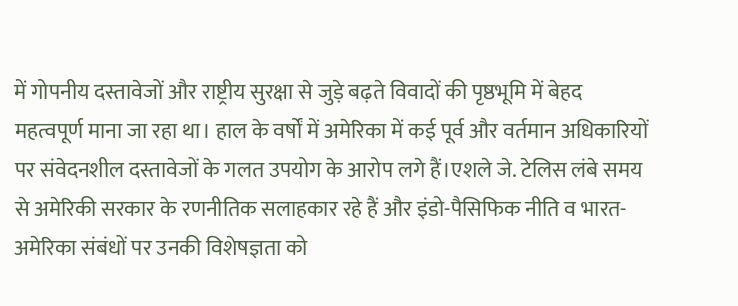में गोपनीय दस्तावेजों और राष्ट्रीय सुरक्षा से जुड़े बढ़ते विवादों की पृष्ठभूमि में बेहद महत्वपूर्ण माना जा रहा था। हाल के वर्षों में अमेरिका में कई पूर्व और वर्तमान अधिकारियों पर संवेदनशील दस्तावेजों के गलत उपयोग के आरोप लगे हैं।एशले जे. टेलिस लंबे समय से अमेरिकी सरकार के रणनीतिक सलाहकार रहे हैं और इंडो-पैसिफिक नीति व भारत-अमेरिका संबंधों पर उनकी विशेषज्ञता को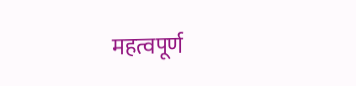महत्वपूर्ण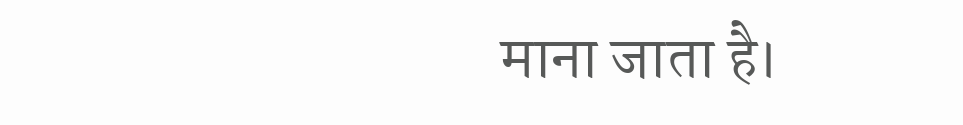माना जाता है।